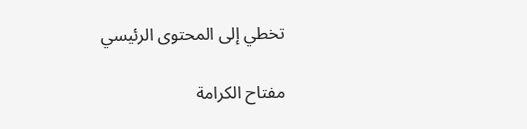تخطي إلى المحتوى الرئيسي

مفتاح الكرامة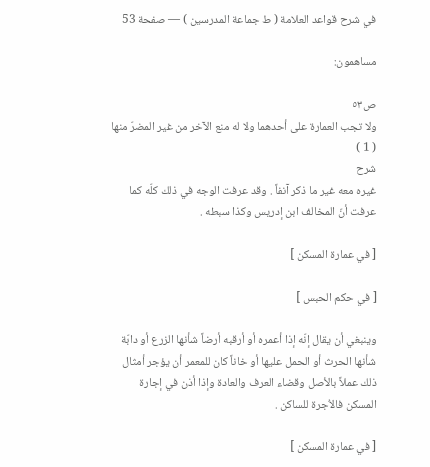في شرح قواعد العلامة ( ط جماعة المدرسين ) — صفحة 53

مساهمون:

ص٥٣
ولا تجب العمارة على أحدهما ولا له منع الآخر من غير المضرّ منها ( 1 )
شرح
غيره معه غير ما ذكر آنفاً . وقد عرفت الوجه في ذلك كلّه كما عرفت أنّ المخالف ابن إدريس وكذا سبطه .

[ في عمارة المسكن ]

[ في حكم الحبس ]

وينبغي أن يقال إنّه إذا أعمره أو أرقبه أرضاً شأنها الزرع أو دابّة شأنها الحرث أو الحمل عليها أو خاناً كان للمعمر أن يؤجر أمثال ذلك عملاً بالأصل وقضاء العرف والعادة وإذا أذن في إجارة المسكن فالاُجرة للساكن .

[ في عمارة المسكن ]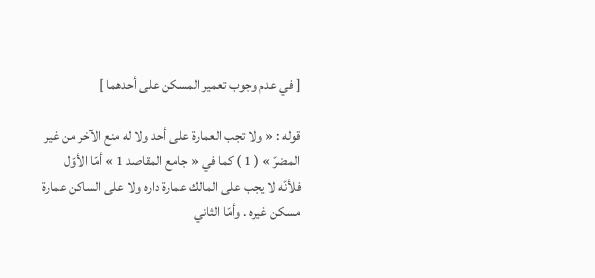[ في عدم وجوب تعمير المسكن على أحدهما ]

قوله : « ولا تجب العمارة على أحد ولا له منع الآخر من غير المضرّ » ( 1 ) كما في « جامع المقاصد 1 » أمّا الأوّل فلأنّه لا يجب على المالك عمارة داره ولا على الساكن عمارة مسكن غيره . وأمّا الثاني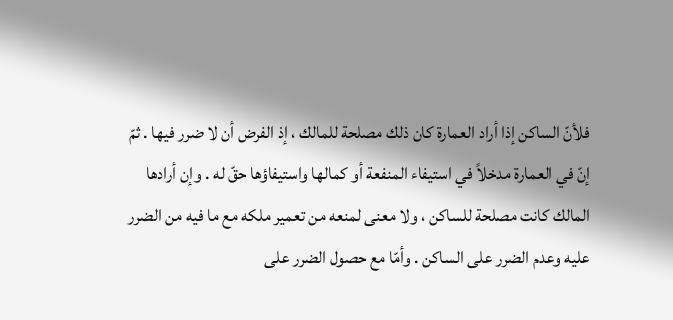فلأنّ الساكن إذا أراد العمارة كان ذلك مصلحة للمالك ، إذ الفرض أن لا ضرر فيها . ثمّ إنّ في العمارة مدخلاً في استيفاء المنفعة أو كمالها واستيفاؤها حقّ له . وإن أرادها المالك كانت مصلحة للساكن ، ولا معنى لمنعه من تعمير ملكه مع ما فيه من الضرر عليه وعدم الضرر على الساكن . وأمّا مع حصول الضرر على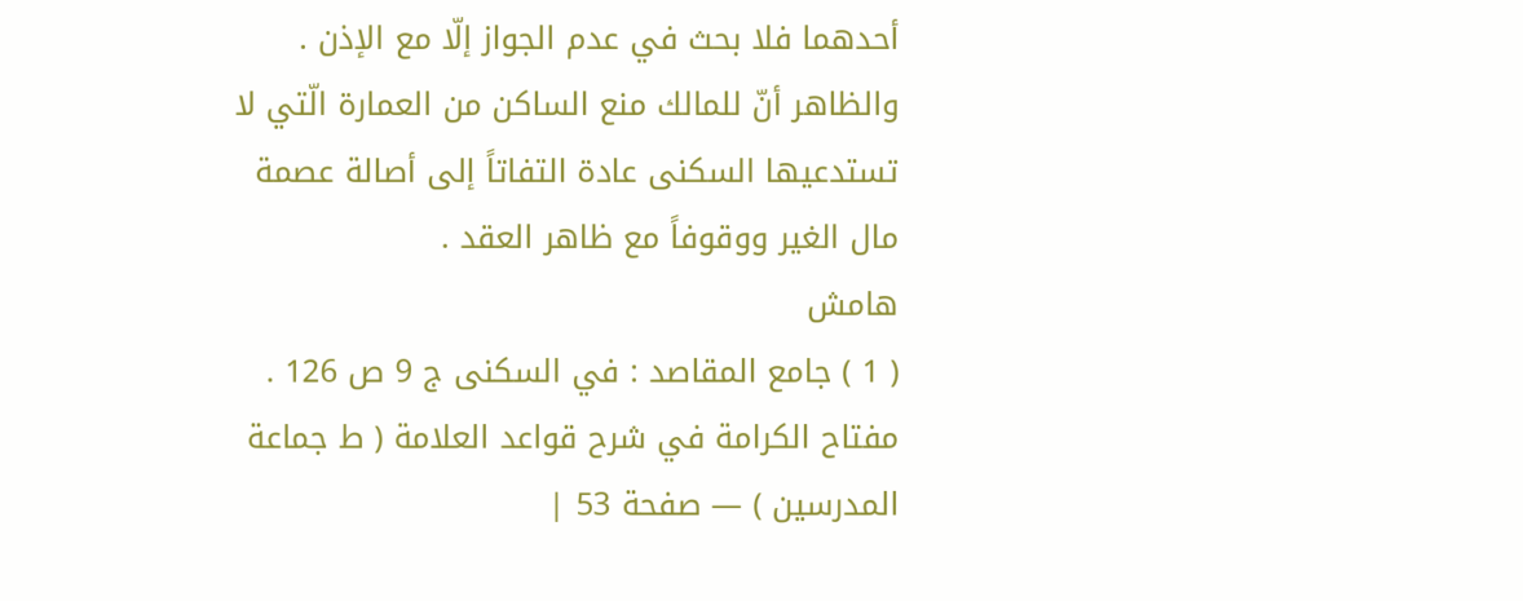أحدهما فلا بحث في عدم الجواز إلّا مع الإذن . والظاهر أنّ للمالك منع الساكن من العمارة الّتي لا تستدعيها السكنى عادة التفاتاً إلى أصالة عصمة مال الغير ووقوفاً مع ظاهر العقد .
هامش
( 1 ) جامع المقاصد : في السكنى ج 9 ص 126 .
مفتاح الكرامة في شرح قواعد العلامة ( ط جماعة المدرسين ) — صفحة 53 |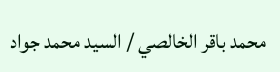محمد باقر الخالصي / السيد محمد جواد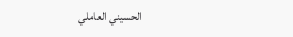الحسيني العاملي